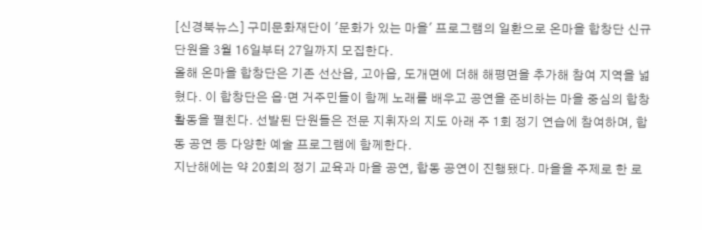[신경북뉴스] 구미문화재단이 '문화가 있는 마을' 프로그램의 일환으로 온마을 합창단 신규 단원을 3월 16일부터 27일까지 모집한다.
올해 온마을 합창단은 기존 선산읍, 고아읍, 도개면에 더해 해평면을 추가해 참여 지역을 넓혔다. 이 합창단은 읍·면 거주민들이 함께 노래를 배우고 공연을 준비하는 마을 중심의 합창 활동을 펼친다. 선발된 단원들은 전문 지휘자의 지도 아래 주 1회 정기 연습에 참여하며, 합동 공연 등 다양한 예술 프로그램에 함께한다.
지난해에는 약 20회의 정기 교육과 마을 공연, 합동 공연이 진행됐다. 마을을 주제로 한 로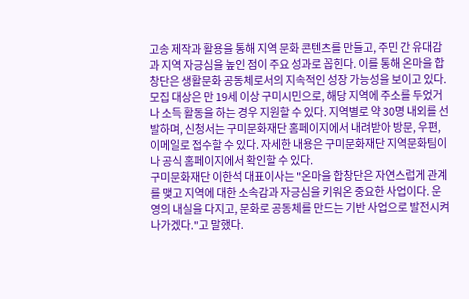고송 제작과 활용을 통해 지역 문화 콘텐츠를 만들고, 주민 간 유대감과 지역 자긍심을 높인 점이 주요 성과로 꼽힌다. 이를 통해 온마을 합창단은 생활문화 공동체로서의 지속적인 성장 가능성을 보이고 있다.
모집 대상은 만 19세 이상 구미시민으로, 해당 지역에 주소를 두었거나 소득 활동을 하는 경우 지원할 수 있다. 지역별로 약 30명 내외를 선발하며, 신청서는 구미문화재단 홈페이지에서 내려받아 방문, 우편, 이메일로 접수할 수 있다. 자세한 내용은 구미문화재단 지역문화팀이나 공식 홈페이지에서 확인할 수 있다.
구미문화재단 이한석 대표이사는 "온마을 합창단은 자연스럽게 관계를 맺고 지역에 대한 소속감과 자긍심을 키워온 중요한 사업이다. 운영의 내실을 다지고, 문화로 공동체를 만드는 기반 사업으로 발전시켜 나가겠다."고 말했다.